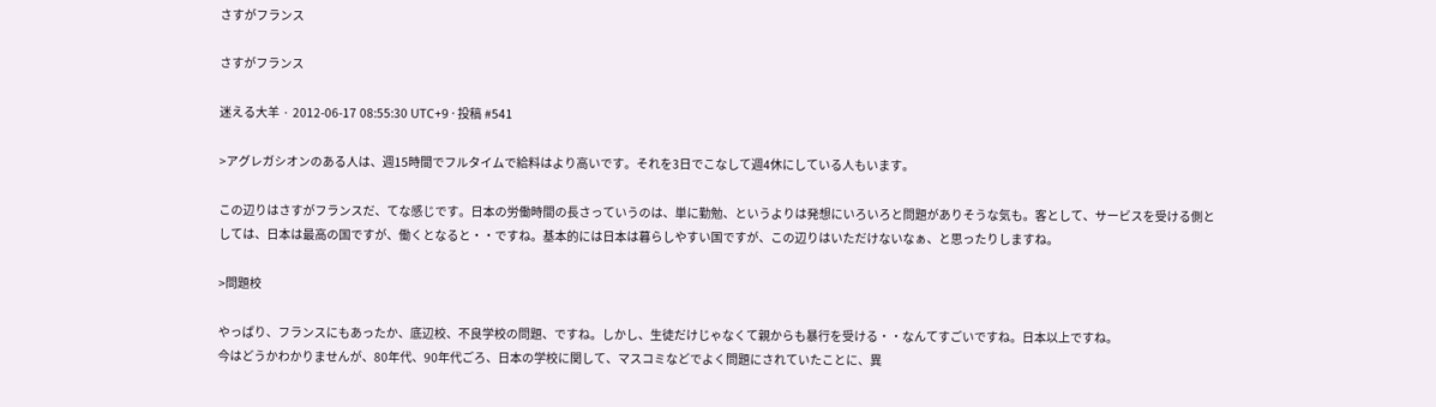さすがフランス

さすがフランス

迷える大羊 · 2012-06-17 08:55:30 UTC+9 · 投稿 #541

>アグレガシオンのある人は、週15時間でフルタイムで給料はより高いです。それを3日でこなして週4休にしている人もいます。

この辺りはさすがフランスだ、てな感じです。日本の労働時間の長さっていうのは、単に勤勉、というよりは発想にいろいろと問題がありそうな気も。客として、サービスを受ける側としては、日本は最高の国ですが、働くとなると・・ですね。基本的には日本は暮らしやすい国ですが、この辺りはいただけないなぁ、と思ったりしますね。

>問題校

やっぱり、フランスにもあったか、底辺校、不良学校の問題、ですね。しかし、生徒だけじゃなくて親からも暴行を受ける・・なんてすごいですね。日本以上ですね。
今はどうかわかりませんが、80年代、90年代ごろ、日本の学校に関して、マスコミなどでよく問題にされていたことに、異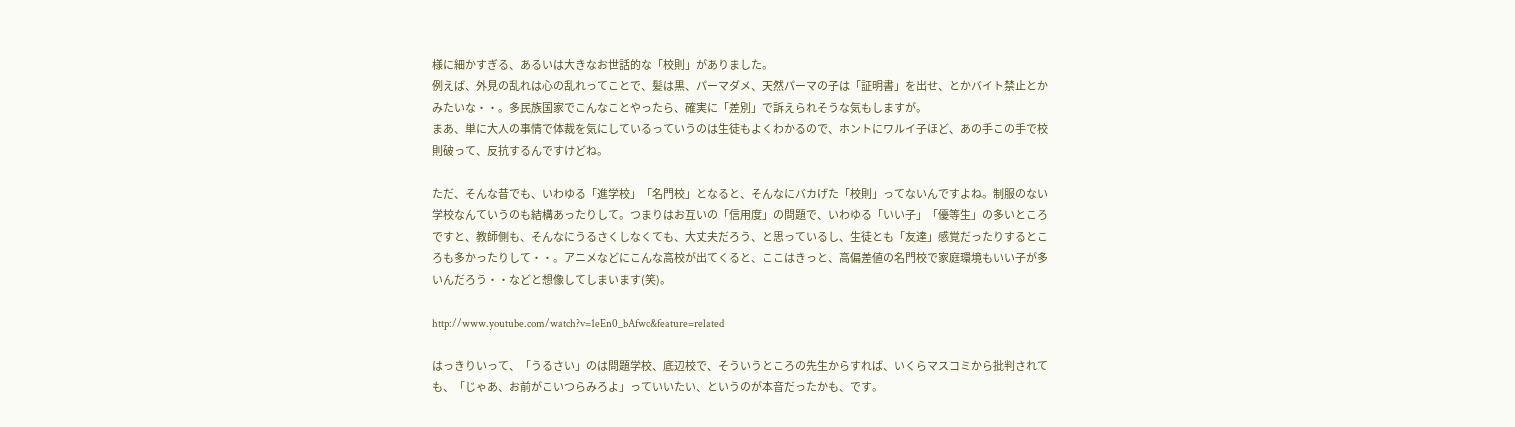様に細かすぎる、あるいは大きなお世話的な「校則」がありました。
例えば、外見の乱れは心の乱れってことで、髪は黒、パーマダメ、天然パーマの子は「証明書」を出せ、とかバイト禁止とかみたいな・・。多民族国家でこんなことやったら、確実に「差別」で訴えられそうな気もしますが。
まあ、単に大人の事情で体裁を気にしているっていうのは生徒もよくわかるので、ホントにワルイ子ほど、あの手この手で校則破って、反抗するんですけどね。

ただ、そんな昔でも、いわゆる「進学校」「名門校」となると、そんなにバカげた「校則」ってないんですよね。制服のない学校なんていうのも結構あったりして。つまりはお互いの「信用度」の問題で、いわゆる「いい子」「優等生」の多いところですと、教師側も、そんなにうるさくしなくても、大丈夫だろう、と思っているし、生徒とも「友達」感覚だったりするところも多かったりして・・。アニメなどにこんな高校が出てくると、ここはきっと、高偏差値の名門校で家庭環境もいい子が多いんだろう・・などと想像してしまいます(笑)。

http://www.youtube.com/watch?v=1eEn0_bAfwc&feature=related

はっきりいって、「うるさい」のは問題学校、底辺校で、そういうところの先生からすれば、いくらマスコミから批判されても、「じゃあ、お前がこいつらみろよ」っていいたい、というのが本音だったかも、です。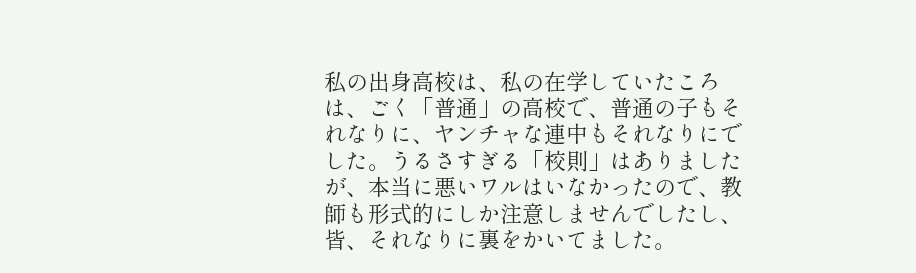私の出身高校は、私の在学していたころは、ごく「普通」の高校で、普通の子もそれなりに、ヤンチャな連中もそれなりにでした。うるさすぎる「校則」はありましたが、本当に悪いワルはいなかったので、教師も形式的にしか注意しませんでしたし、皆、それなりに裏をかいてました。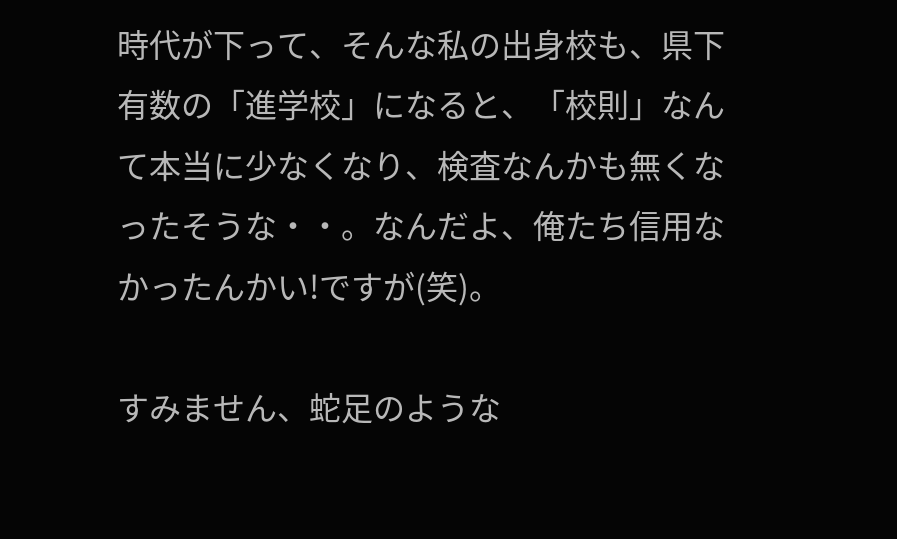時代が下って、そんな私の出身校も、県下有数の「進学校」になると、「校則」なんて本当に少なくなり、検査なんかも無くなったそうな・・。なんだよ、俺たち信用なかったんかい!ですが(笑)。

すみません、蛇足のような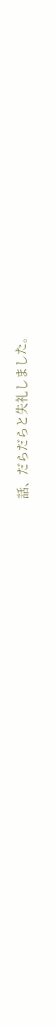話、だらだらと失礼しました。